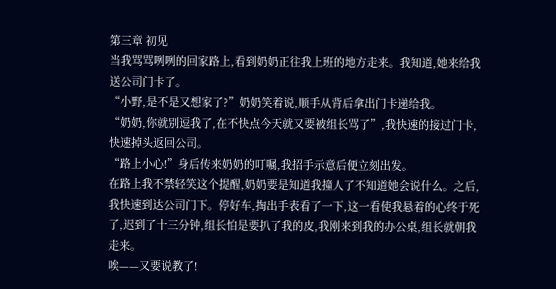第三章 初见
当我骂骂咧咧的回家路上,看到奶奶正往我上班的地方走来。我知道,她来给我送公司门卡了。
“小野,是不是又想家了?”奶奶笑着说,顺手从背后拿出门卡递给我。
“奶奶,你就别逗我了,在不快点今天就又要被组长骂了”,我快速的接过门卡,快速掉头返回公司。
“路上小心!”身后传来奶奶的叮嘱,我招手示意后便立刻出发。
在路上我不禁轻笑这个提醒,奶奶要是知道我撞人了不知道她会说什么。之后,我快速到达公司门下。停好车,掏出手表看了一下,这一看使我悬着的心终于死了,迟到了十三分钟,组长怕是要扒了我的皮,我刚来到我的办公桌,组长就朝我走来。
唉——又要说教了!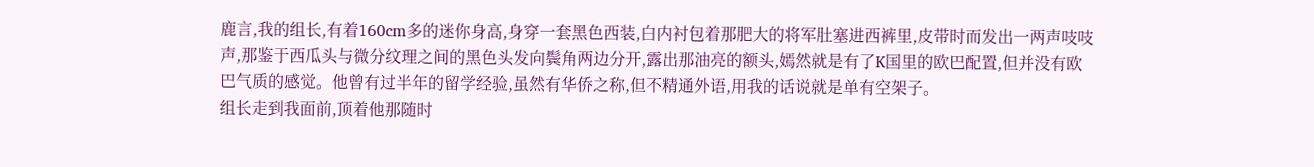鹿言,我的组长,有着160cm多的迷你身高,身穿一套黑色西装,白内衬包着那肥大的将军肚塞进西裤里,皮带时而发出一两声吱吱声,那鉴于西瓜头与微分纹理之间的黑色头发向鬓角两边分开,露出那油亮的额头,嫣然就是有了K国里的欧巴配置,但并没有欧巴气质的感觉。他曾有过半年的留学经验,虽然有华侨之称,但不精通外语,用我的话说就是单有空架子。
组长走到我面前,顶着他那随时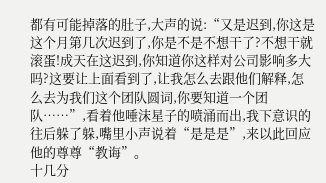都有可能掉落的肚子,大声的说:“又是迟到,你这是这个月第几次迟到了,你是不是不想干了?不想干就滚蛋!成天在这迟到,你知道你这样对公司影响多大吗?这要让上面看到了,让我怎么去跟他们解释,怎么去为我们这个团队圆词,你要知道一个团队……”,看着他唾沫星子的喷涌而出,我下意识的往后躲了躲,嘴里小声说着“是是是”,来以此回应他的尊尊“教诲”。
十几分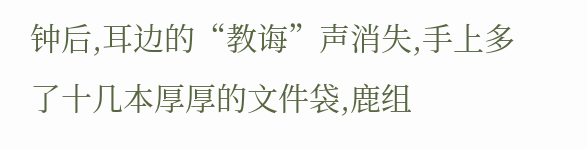钟后,耳边的“教诲”声消失,手上多了十几本厚厚的文件袋,鹿组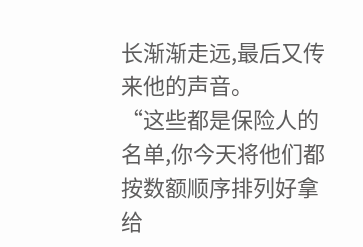长渐渐走远,最后又传来他的声音。
“这些都是保险人的名单,你今天将他们都按数额顺序排列好拿给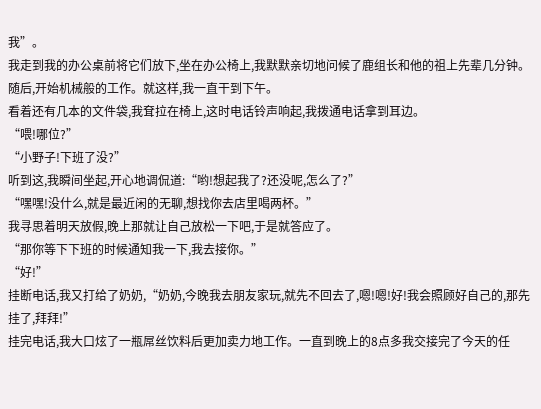我”。
我走到我的办公桌前将它们放下,坐在办公椅上,我默默亲切地问候了鹿组长和他的祖上先辈几分钟。随后,开始机械般的工作。就这样,我一直干到下午。
看着还有几本的文件袋,我耷拉在椅上,这时电话铃声响起,我拨通电话拿到耳边。
“喂!哪位?”
“小野子!下班了没?”
听到这,我瞬间坐起,开心地调侃道:“哟!想起我了?还没呢,怎么了?”
“嘿嘿!没什么,就是最近闲的无聊,想找你去店里喝两杯。”
我寻思着明天放假,晚上那就让自己放松一下吧,于是就答应了。
“那你等下下班的时候通知我一下,我去接你。”
“好!”
挂断电话,我又打给了奶奶,“奶奶,今晚我去朋友家玩,就先不回去了,嗯!嗯!好!我会照顾好自己的,那先挂了,拜拜!”
挂完电话,我大口炫了一瓶屌丝饮料后更加卖力地工作。一直到晚上的8点多我交接完了今天的任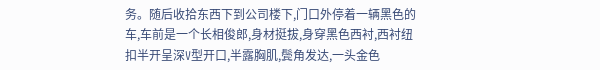务。随后收拾东西下到公司楼下,门口外停着一辆黑色的车,车前是一个长相俊郎,身材挺拔,身穿黑色西衬,西衬纽扣半开呈深V型开口,半露胸肌,鬓角发达,一头金色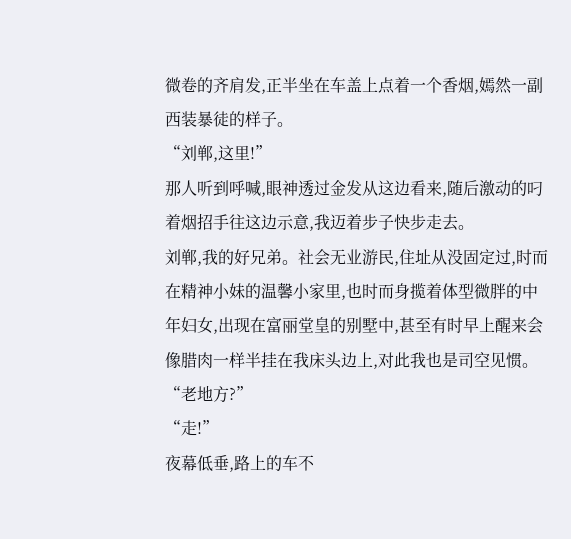微卷的齐肩发,正半坐在车盖上点着一个香烟,嫣然一副西装暴徒的样子。
“刘郸,这里!”
那人听到呼喊,眼神透过金发从这边看来,随后激动的叼着烟招手往这边示意,我迈着步子快步走去。
刘郸,我的好兄弟。社会无业游民,住址从没固定过,时而在精神小妹的温馨小家里,也时而身揽着体型微胖的中年妇女,出现在富丽堂皇的别墅中,甚至有时早上醒来会像腊肉一样半挂在我床头边上,对此我也是司空见惯。
“老地方?”
“走!”
夜幕低垂,路上的车不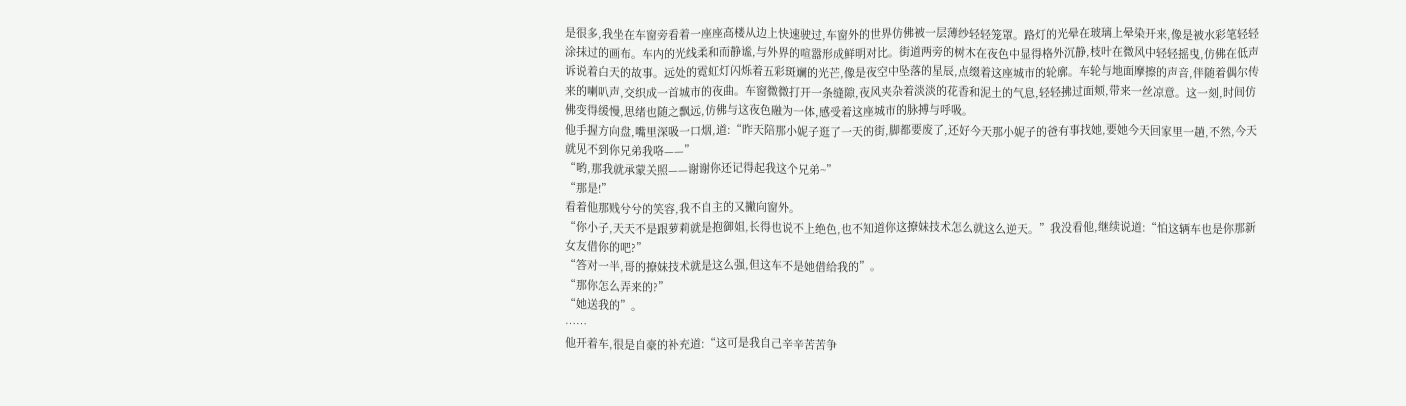是很多,我坐在车窗旁看着一座座高楼从边上快速驶过,车窗外的世界仿佛被一层薄纱轻轻笼罩。路灯的光晕在玻璃上晕染开来,像是被水彩笔轻轻涂抹过的画布。车内的光线柔和而静谧,与外界的喧嚣形成鲜明对比。街道两旁的树木在夜色中显得格外沉静,枝叶在微风中轻轻摇曳,仿佛在低声诉说着白天的故事。远处的霓虹灯闪烁着五彩斑斓的光芒,像是夜空中坠落的星辰,点缀着这座城市的轮廓。车轮与地面摩擦的声音,伴随着偶尔传来的喇叭声,交织成一首城市的夜曲。车窗微微打开一条缝隙,夜风夹杂着淡淡的花香和泥土的气息,轻轻拂过面颊,带来一丝凉意。这一刻,时间仿佛变得缓慢,思绪也随之飘远,仿佛与这夜色融为一体,感受着这座城市的脉搏与呼吸。
他手握方向盘,嘴里深吸一口烟,道:“昨天陪那小妮子逛了一天的街,脚都要废了,还好今天那小妮子的爸有事找她,要她今天回家里一趟,不然,今天就见不到你兄弟我咯——”
“哟,那我就承蒙关照——谢谢你还记得起我这个兄弟~”
“那是!”
看着他那贱兮兮的笑容,我不自主的又撇向窗外。
“你小子,天天不是跟萝莉就是抱御姐,长得也说不上绝色,也不知道你这撩妹技术怎么就这么逆天。”我没看他,继续说道:“怕这辆车也是你那新女友借你的吧?”
“答对一半,哥的撩妹技术就是这么强,但这车不是她借给我的”。
“那你怎么弄来的?”
“她送我的”。
……
他开着车,很是自豪的补充道:“这可是我自己辛辛苦苦争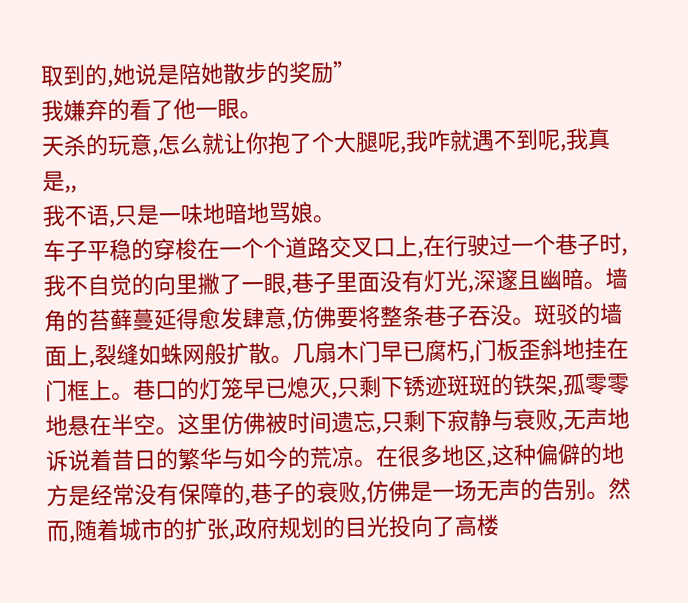取到的,她说是陪她散步的奖励”
我嫌弃的看了他一眼。
天杀的玩意,怎么就让你抱了个大腿呢,我咋就遇不到呢,我真是,,
我不语,只是一味地暗地骂娘。
车子平稳的穿梭在一个个道路交叉口上,在行驶过一个巷子时,我不自觉的向里撇了一眼,巷子里面没有灯光,深邃且幽暗。墙角的苔藓蔓延得愈发肆意,仿佛要将整条巷子吞没。斑驳的墙面上,裂缝如蛛网般扩散。几扇木门早已腐朽,门板歪斜地挂在门框上。巷口的灯笼早已熄灭,只剩下锈迹斑斑的铁架,孤零零地悬在半空。这里仿佛被时间遗忘,只剩下寂静与衰败,无声地诉说着昔日的繁华与如今的荒凉。在很多地区,这种偏僻的地方是经常没有保障的,巷子的衰败,仿佛是一场无声的告别。然而,随着城市的扩张,政府规划的目光投向了高楼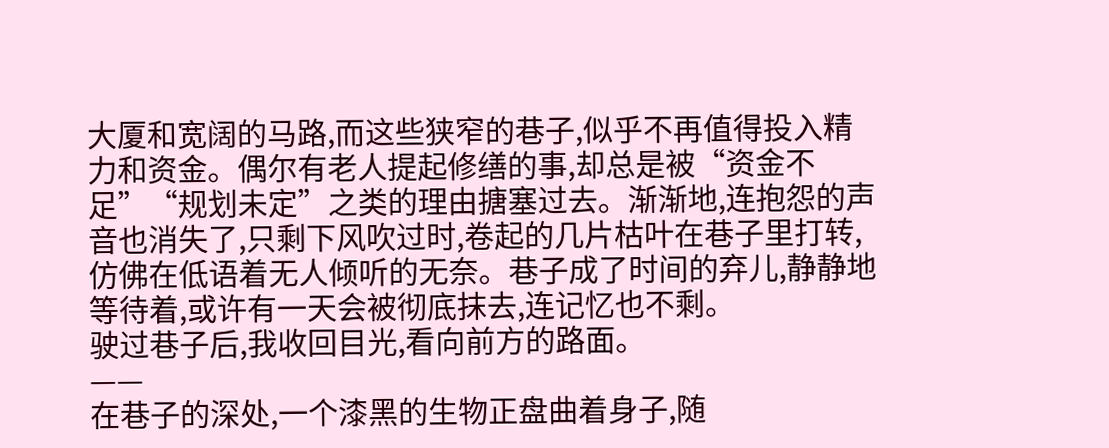大厦和宽阔的马路,而这些狭窄的巷子,似乎不再值得投入精力和资金。偶尔有老人提起修缮的事,却总是被“资金不足”“规划未定”之类的理由搪塞过去。渐渐地,连抱怨的声音也消失了,只剩下风吹过时,卷起的几片枯叶在巷子里打转,仿佛在低语着无人倾听的无奈。巷子成了时间的弃儿,静静地等待着,或许有一天会被彻底抹去,连记忆也不剩。
驶过巷子后,我收回目光,看向前方的路面。
——
在巷子的深处,一个漆黑的生物正盘曲着身子,随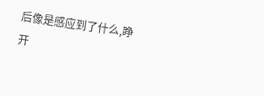后像是感应到了什么,睁开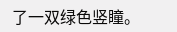了一双绿色竖瞳。